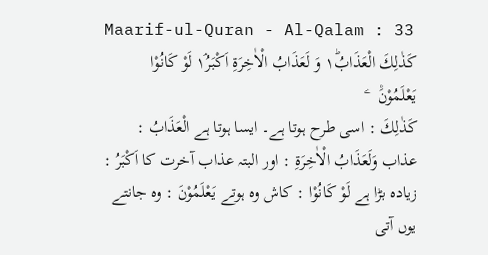Maarif-ul-Quran - Al-Qalam : 33
كَذٰلِكَ الْعَذَابُ١ؕ وَ لَعَذَابُ الْاٰخِرَةِ اَكْبَرُ١ۘ لَوْ كَانُوْا یَعْلَمُوْنَ۠   ۧ
كَذٰلِكَ : اسی طرح ہوتا ہے۔ ایسا ہوتا ہے الْعَذَابُ : عذاب وَلَعَذَابُ الْاٰخِرَةِ : اور البتہ عذاب آخرت کا اَكْبَرُ : زیادہ بڑا ہے لَوْ كَانُوْا : کاش وہ ہوتے يَعْلَمُوْنَ : وہ جانتے
یوں آتی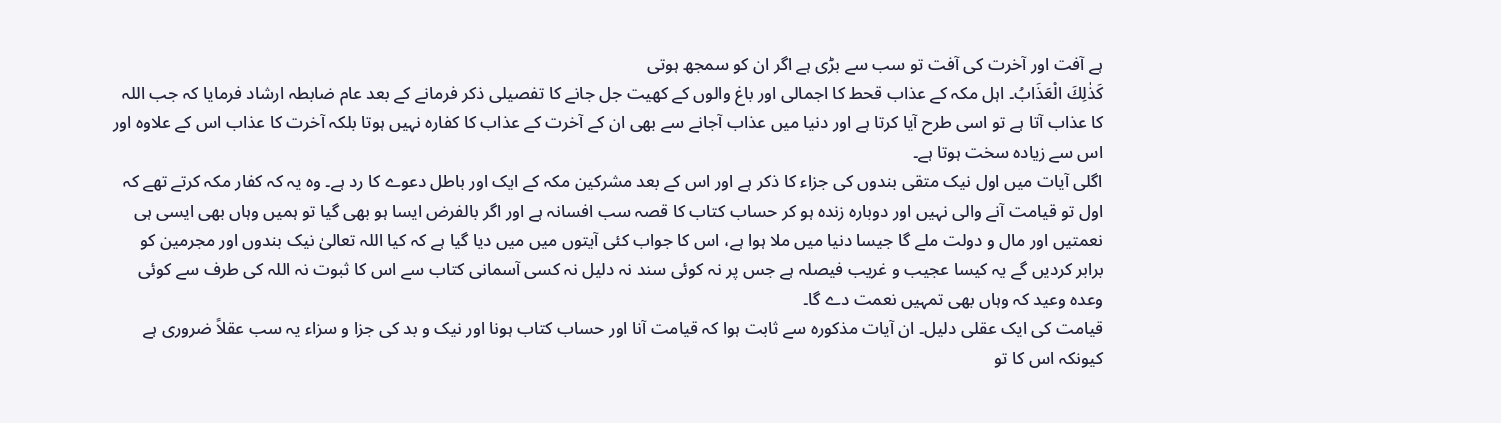ہے آفت اور آخرت کی آفت تو سب سے بڑی ہے اگر ان کو سمجھ ہوتی
كَذٰلِكَ الْعَذَابُ۔ اہل مکہ کے عذاب قحط کا اجمالی اور باغ والوں کے کھیت جل جانے کا تفصیلی ذکر فرمانے کے بعد عام ضابطہ ارشاد فرمایا کہ جب اللہ کا عذاب آتا ہے تو اسی طرح آیا کرتا ہے اور دنیا میں عذاب آجانے سے بھی ان کے آخرت کے عذاب کا کفارہ نہیں ہوتا بلکہ آخرت کا عذاب اس کے علاوہ اور اس سے زیادہ سخت ہوتا ہے۔
اگلی آیات میں اول نیک متقی بندوں کی جزاء کا ذکر ہے اور اس کے بعد مشرکین مکہ کے ایک اور باطل دعوے کا رد ہے۔ وہ یہ کہ کفار مکہ کرتے تھے کہ اول تو قیامت آنے والی نہیں اور دوبارہ زندہ ہو کر حساب کتاب کا قصہ سب افسانہ ہے اور اگر بالفرض ایسا ہو بھی گیا تو ہمیں وہاں بھی ایسی ہی نعمتیں اور مال و دولت ملے گا جیسا دنیا میں ملا ہوا ہے، اس کا جواب کئی آیتوں میں میں دیا گیا ہے کہ کیا اللہ تعالیٰ نیک بندوں اور مجرمین کو برابر کردیں گے یہ کیسا عجیب و غریب فیصلہ ہے جس پر نہ کوئی سند نہ دلیل نہ کسی آسمانی کتاب سے اس کا ثبوت نہ اللہ کی طرف سے کوئی وعدہ وعید کہ وہاں بھی تمہیں نعمت دے گا۔
قیامت کی ایک عقلی دلیل۔ ان آیات مذکورہ سے ثابت ہوا کہ قیامت آنا اور حساب کتاب ہونا اور نیک و بد کی جزا و سزاء یہ سب عقلاً ضروری ہے کیونکہ اس کا تو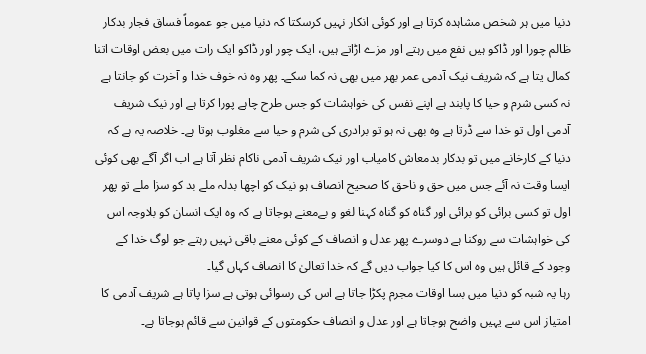دنیا میں ہر شخص مشاہدہ کرتا ہے اور کوئی انکار نہیں کرسکتا کہ دنیا میں جو عموماً فساق فجار بدکار ظالم چورا اور ڈاکو ہیں نفع میں رہتے اور مزے اڑاتے ہیں، ایک چور اور ڈاکو ایک رات میں بعض اوقات اتنا کمال یتا ہے کہ شریف نیک آدمی عمر بھر میں بھی نہ کما سکے۔ پھر وہ نہ خوف خدا و آخرت کو جانتا ہے نہ کسی شرم و حیا کا پابند ہے اپنے نفس کی خواہشات کو جس طرح چاہے پورا کرتا ہے اور نیک شریف آدمی اول تو خدا سے ڈرتا ہے وہ بھی نہ ہو تو برادری کی شرم و حیا سے مغلوب ہوتا ہے۔ خلاصہ یہ ہے کہ دنیا کے کارخانے میں تو بدکار بدمعاش کامیاب اور نیک شریف آدمی ناکام نظر آتا ہے اب اگر آگے بھی کوئی ایسا وقت نہ آئے جس میں حق و ناحق کا صحیح انصاف ہو نیک کو اچھا بدلہ ملے بد کو سزا ملے تو پھر اول تو کسی برائی کو برائی اور گناہ کو گناہ کہنا لغو و بےمعنے ہوجاتا ہے کہ وہ ایک انسان کو بلاوجہ اس کی خواہشات سے روکنا ہے دوسرے پھر عدل و انصاف کے کوئی معنے باقی نہیں رہتے جو لوگ خدا کے وجود کے قائل ہیں وہ اس کا کیا جواب دیں گے کہ خدا تعالیٰ کا انصاف کہاں گیا۔
رہا یہ شبہ کو دنیا میں بسا اوقات مجرم پکڑا جاتا ہے اس کی رسوائی ہوتی ہے سزا پاتا ہے شریف آدمی کا امتیاز اس سے یہیں واضح ہوجاتا ہے اور عدل و انصاف حکومتوں کے قوانین سے قائم ہوجاتا ہے۔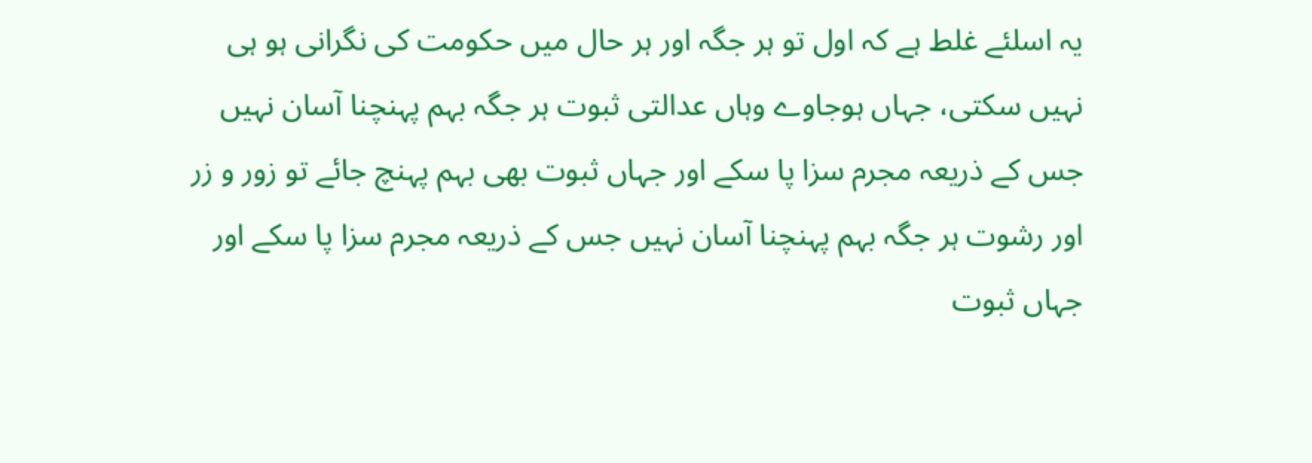یہ اسلئے غلط ہے کہ اول تو ہر جگہ اور ہر حال میں حکومت کی نگرانی ہو ہی نہیں سکتی، جہاں ہوجاوے وہاں عدالتی ثبوت ہر جگہ بہم پہنچنا آسان نہیں جس کے ذریعہ مجرم سزا پا سکے اور جہاں ثبوت بھی بہم پہنچ جائے تو زور و زر اور رشوت ہر جگہ بہم پہنچنا آسان نہیں جس کے ذریعہ مجرم سزا پا سکے اور جہاں ثبوت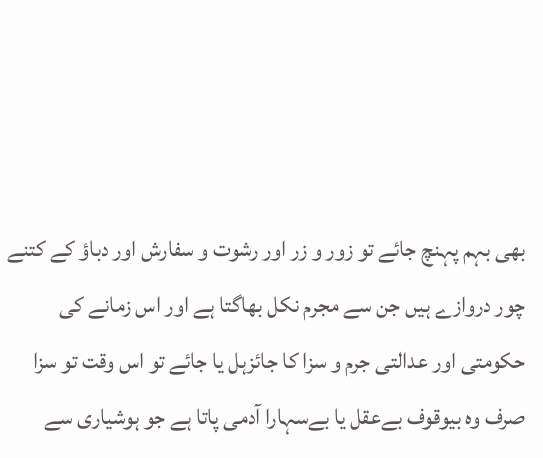بھی بہم پہنچ جائے تو زور و زر اور رشوت و سفارش اور دباؤ کے کتنے چور دروازے ہیں جن سے مجرم نکل بھاگتا ہے اور اس زمانے کی حکومتی اور عدالتی جرم و سزا کا جائزہل یا جائے تو اس وقت تو سزا صرف وہ بیوقوف بےعقل یا بےسہارا آدمی پاتا ہے جو ہوشیاری سے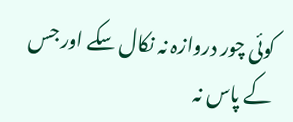کوئی چور دروازہ نہ نکال سکے اور جس کے پاس نہ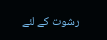رشوت کے لئے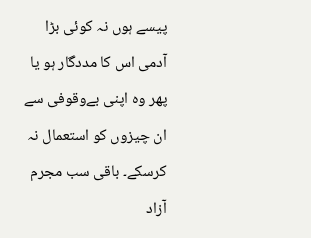پیسے ہوں نہ کوئی بڑا آدمی اس کا مددگار ہو یا پھر وہ اپنی بےوقوفی سے ان چیزوں کو استعمال نہ کرسکے۔ باقی سب مجرم آزاد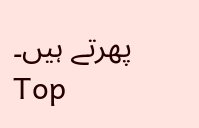پھرتے ہیں۔
Top